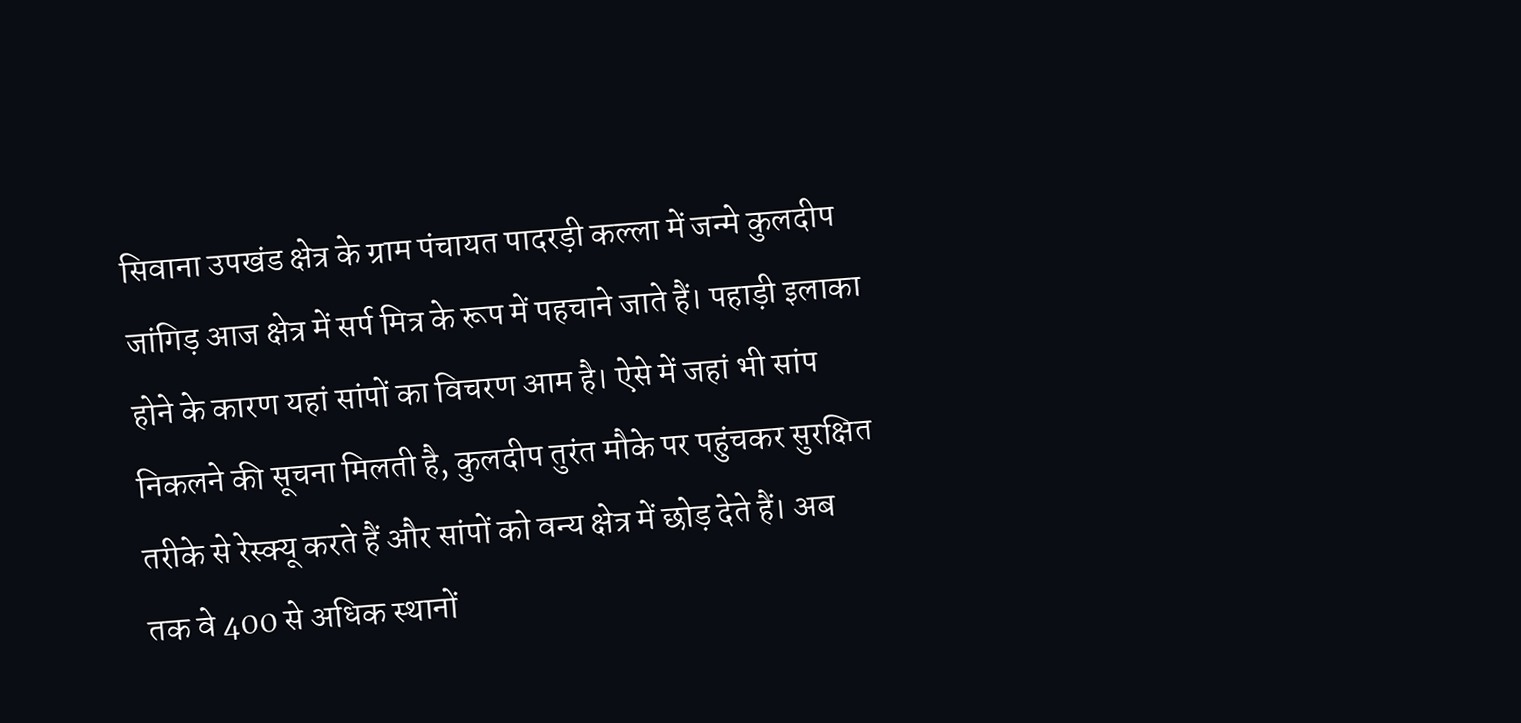सिवाना उपखंड क्षेत्र के ग्राम पंचायत पादरड़ी कल्ला में जन्मे कुलदीप जांगिड़ आज क्षेत्र में सर्प मित्र के रूप में पहचाने जाते हैं। पहाड़ी इलाका होने के कारण यहां सांपों का विचरण आम है। ऐसे में जहां भी सांप निकलने की सूचना मिलती है, कुलदीप तुरंत मौके पर पहुंचकर सुरक्षित तरीके से रेस्क्यू करते हैं और सांपों को वन्य क्षेत्र में छोड़ देते हैं। अब तक वे 400 से अधिक स्थानों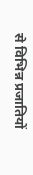से विभिन्न प्रजातियों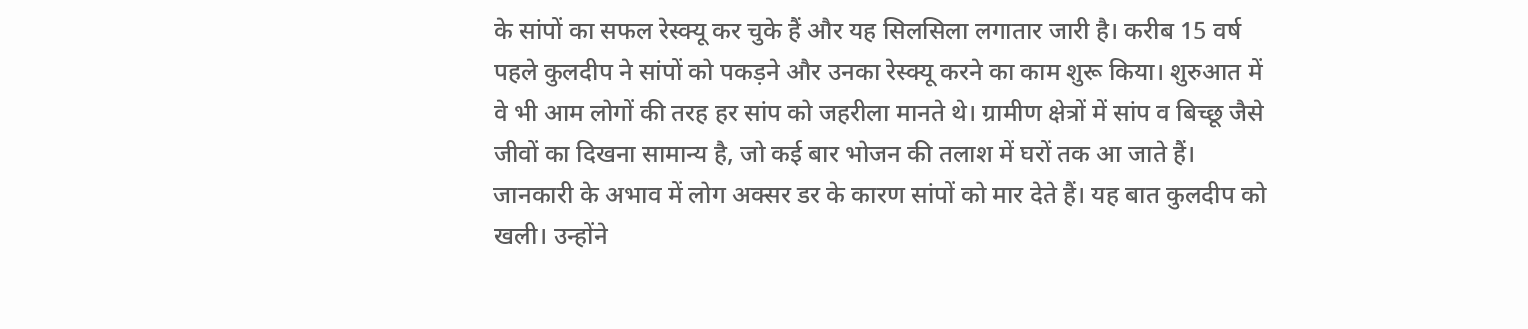के सांपों का सफल रेस्क्यू कर चुके हैं और यह सिलसिला लगातार जारी है। करीब 15 वर्ष पहले कुलदीप ने सांपों को पकड़ने और उनका रेस्क्यू करने का काम शुरू किया। शुरुआत में वे भी आम लोगों की तरह हर सांप को जहरीला मानते थे। ग्रामीण क्षेत्रों में सांप व बिच्छू जैसे जीवों का दिखना सामान्य है, जो कई बार भोजन की तलाश में घरों तक आ जाते हैं। जानकारी के अभाव में लोग अक्सर डर के कारण सांपों को मार देते हैं। यह बात कुलदीप को खली। उन्होंने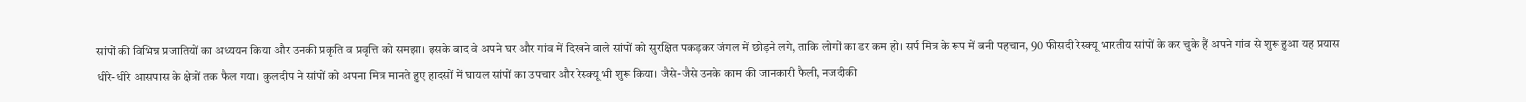सांपों की विभिन्न प्रजातियों का अध्ययन किया और उनकी प्रकृति व प्रवृत्ति को समझा। इसके बाद वे अपने घर और गांव में दिखने वाले सांपों को सुरक्षित पकड़कर जंगल में छोड़ने लगे, ताकि लोगों का डर कम हो। सर्प मित्र के रूप में बनी पहचान, 90 फीसदी रेस्क्यू भारतीय सांपों के कर चुके हैं अपने गांव से शुरू हुआ यह प्रयास धीरे-धीरे आसपास के क्षेत्रों तक फैल गया। कुलदीप ने सांपों को अपना मित्र मानते हुए हादसों में घायल सांपों का उपचार और रेस्क्यू भी शुरू किया। जैसे-जैसे उनके काम की जानकारी फैली, नजदीकी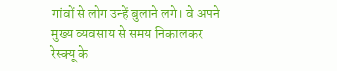गांवों से लोग उन्हें बुलाने लगे। वे अपने मुख्य व्यवसाय से समय निकालकर रेस्क्यू के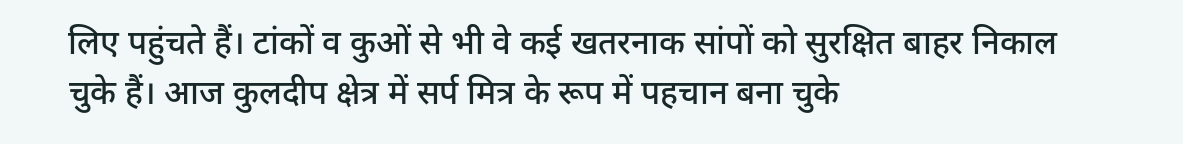लिए पहुंचते हैं। टांकों व कुओं से भी वे कई खतरनाक सांपों को सुरक्षित बाहर निकाल चुके हैं। आज कुलदीप क्षेत्र में सर्प मित्र के रूप में पहचान बना चुके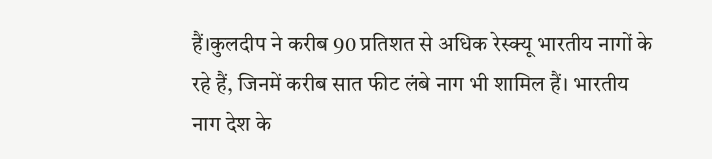हैं।कुलदीप ने करीब 90 प्रतिशत से अधिक रेस्क्यू भारतीय नागों के रहे हैं, जिनमें करीब सात फीट लंबे नाग भी शामिल हैं। भारतीय नाग देश के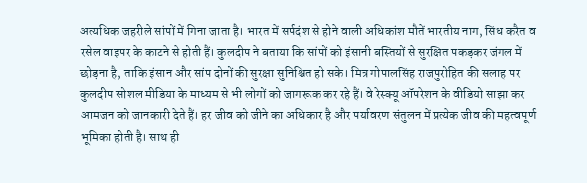अत्यधिक जहरीले सांपों में गिना जाता है। भारत में सर्पदंश से होने वाली अधिकांश मौतें भारतीय नाग, सिंध करैत व रसेल वाइपर के काटने से होती हैं। कुलदीप ने बताया कि सांपों को इंसानी बस्तियों से सुरक्षित पकड़कर जंगल में छोड़ना है, ताकि इंसान और सांप दोनों की सुरक्षा सुनिश्चित हो सके। मित्र गोपालसिंह राजपुरोहित की सलाह पर कुलदीप सोशल मीडिया के माध्यम से भी लोगों को जागरूक कर रहे हैं। वे रेस्क्यू ऑपरेशन के वीडियो साझा कर आमजन को जानकारी देते हैं। हर जीव को जीने का अधिकार है और पर्यावरण संतुलन में प्रत्येक जीव की महत्वपूर्ण भूमिका होती है। साथ ही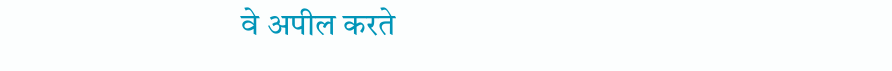वे अपील करते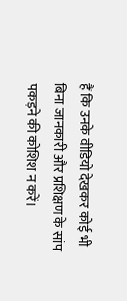हैं कि उनके वीडियो देखकर कोई भी बिना जानकारी और प्रशिक्षण के सांप पकड़ने की कोशिश न करें।